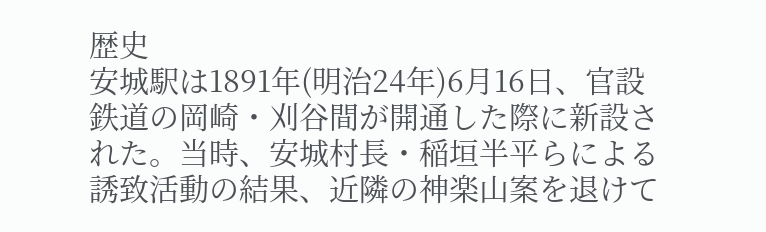歴史
安城駅は1891年(明治24年)6月16日、官設鉄道の岡崎・刈谷間が開通した際に新設された。当時、安城村長・稲垣半平らによる誘致活動の結果、近隣の神楽山案を退けて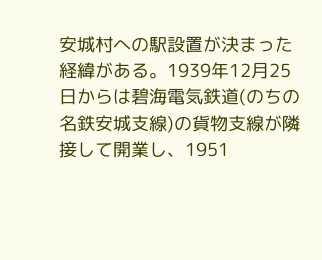安城村への駅設置が決まった経緯がある。1939年12月25日からは碧海電気鉄道(のちの名鉄安城支線)の貨物支線が隣接して開業し、1951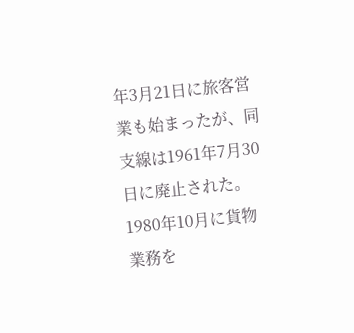年3月21日に旅客営業も始まったが、同支線は1961年7月30日に廃止された。1980年10月に貨物業務を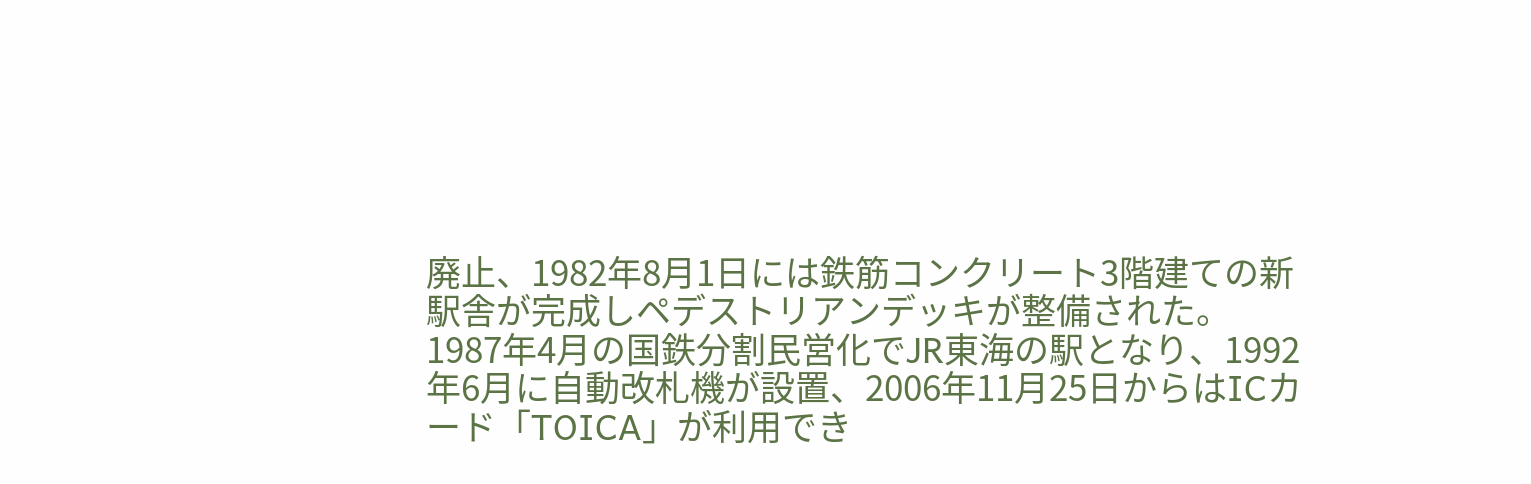廃止、1982年8月1日には鉄筋コンクリート3階建ての新駅舎が完成しペデストリアンデッキが整備された。1987年4月の国鉄分割民営化でJR東海の駅となり、1992年6月に自動改札機が設置、2006年11月25日からはICカード「TOICA」が利用でき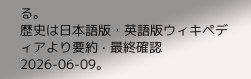る。
歴史は日本語版・英語版ウィキペディアより要約 · 最終確認 2026-06-09。